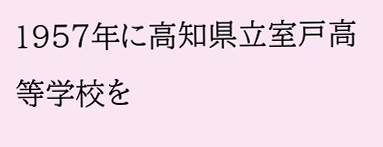1957年に高知県立室戸高等学校を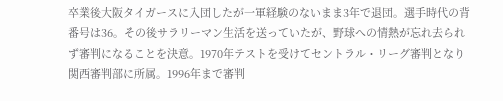卒業後大阪タイガースに入団したが一軍経験のないまま3年で退団。選手時代の背番号は36。その後サラリーマン生活を送っていたが、野球への情熱が忘れ去られず審判になることを決意。1970年テストを受けてセントラル・リーグ審判となり関西審判部に所属。1996年まで審判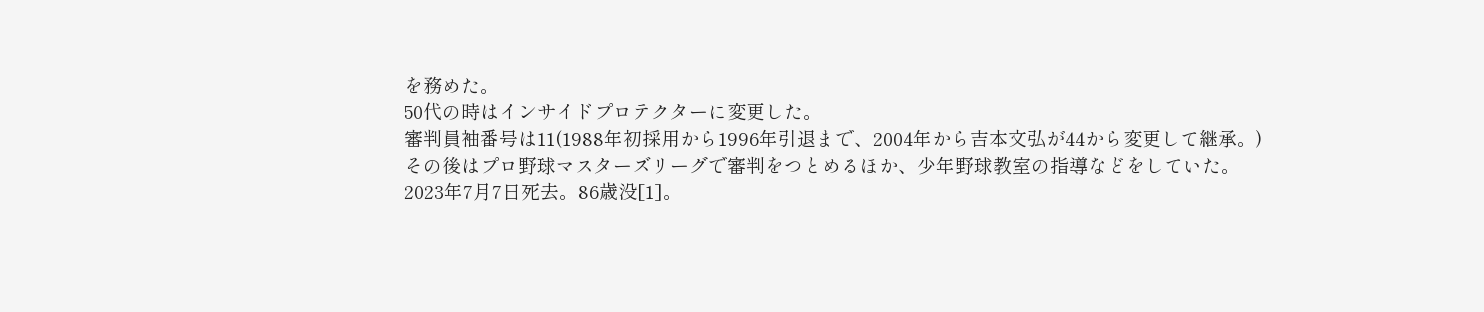を務めた。
50代の時はインサイドプロテクターに変更した。
審判員袖番号は11(1988年初採用から1996年引退まで、2004年から吉本文弘が44から変更して継承。)
その後はプロ野球マスターズリーグで審判をつとめるほか、少年野球教室の指導などをしていた。
2023年7月7日死去。86歳没[1]。